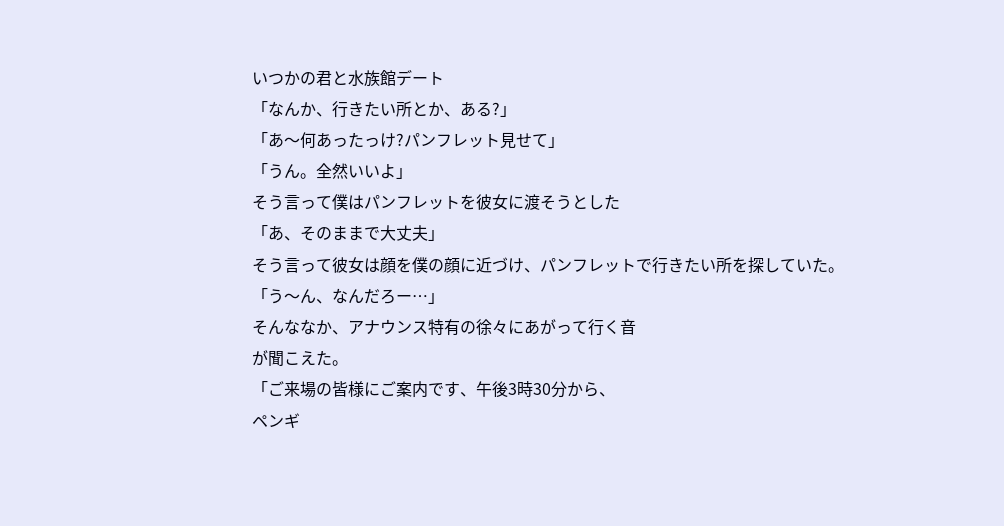いつかの君と水族館デート
「なんか、行きたい所とか、ある?」
「あ〜何あったっけ?パンフレット見せて」
「うん。全然いいよ」
そう言って僕はパンフレットを彼女に渡そうとした
「あ、そのままで大丈夫」
そう言って彼女は顔を僕の顔に近づけ、パンフレットで行きたい所を探していた。
「う〜ん、なんだろー…」
そんななか、アナウンス特有の徐々にあがって行く音
が聞こえた。
「ご来場の皆様にご案内です、午後3時30分から、
ペンギ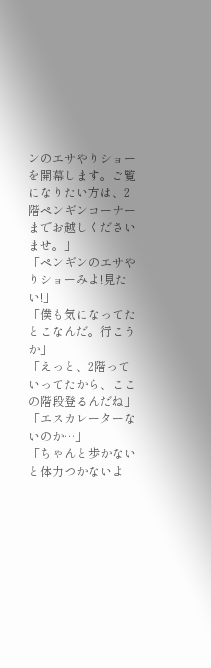ンのエサやりショーを開幕します。ご覧になりたい方は、2階ペンギンコーナーまでお越しくださいませ。」
「ペンギンのエサやりショーみよ!見たい!」
「僕も気になってたとこなんだ。行こうか」
「えっと、2階っていってたから、ここの階段登るんだね」
「エスカレーターないのか…」
「ちゃんと歩かないと体力つかないよ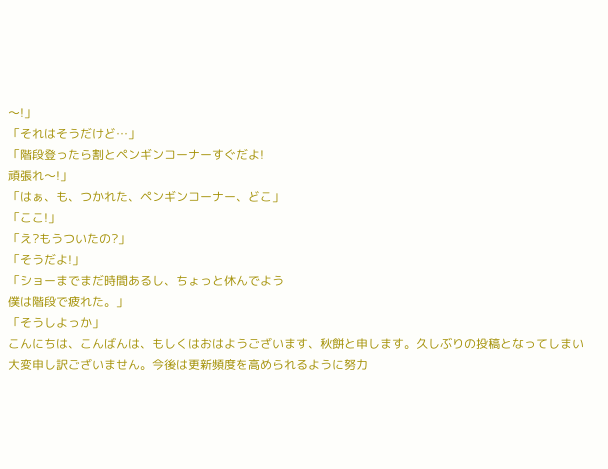〜!」
「それはそうだけど…」
「階段登ったら割とペンギンコーナーすぐだよ!
頑張れ〜!」
「はぁ、も、つかれた、ペンギンコーナー、どこ」
「ここ!」
「え?もうついたの?」
「そうだよ!」
「ショーまでまだ時間あるし、ちょっと休んでよう
僕は階段で疲れた。」
「そうしよっか」
こんにちは、こんばんは、もしくはおはようございます、秋餅と申します。久しぶりの投稿となってしまい
大変申し訳ございません。今後は更新頻度を高められるように努力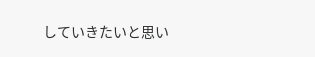していきたいと思い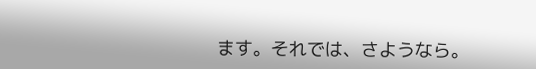ます。それでは、さようなら。